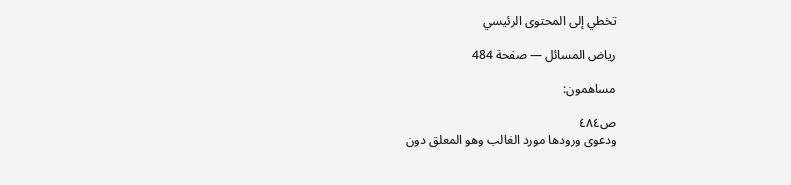تخطي إلى المحتوى الرئيسي

رياض المسائل — صفحة 484

مساهمون:

ص٤٨٤
ودعوى ورودها مورد الغالب وهو المعلق دون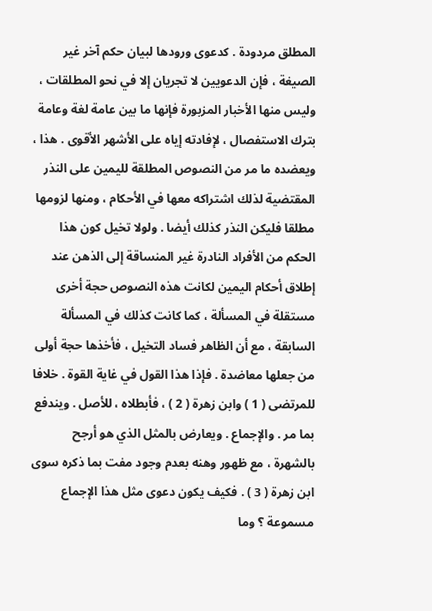المطلق مردودة . كدعوى ورودها لبيان حكم آخر غير الصيغة ، فإن الدعويين لا تجريان إلا في نحو المطلقات ، وليس منها الأخبار المزبورة فإنها ما بين عامة لغة وعامة بترك الاستفصال ، لإفادته إياه على الأشهر الأقوى . هذا ، ويعضده ما مر من النصوص المطلقة لليمين على النذر المقتضية لذلك اشتراكه معها في الأحكام ، ومنها لزومها مطلقا فليكن النذر كذلك أيضا . ولولا تخيل كون هذا الحكم من الأفراد النادرة غير المنساقة إلى الذهن عند إطلاق أحكام اليمين لكانت هذه النصوص حجة أخرى مستقلة في المسألة ، كما كانت كذلك في المسألة السابقة ، مع أن الظاهر فساد التخيل ، فأخذها حجة أولى من جعلها معاضدة . فإذا هذا القول في غاية القوة . خلافا للمرتضى ( 1 ) وابن زهرة ( 2 ) ، فأبطلاه ، للأصل . ويندفع بما مر . والإجماع . ويعارض بالمثل الذي هو أرجح بالشهرة ، مع ظهور وهنه بعدم وجود مفت بما ذكره سوى ابن زهرة ( 3 ) . فكيف يكون دعوى مثل هذا الإجماع مسموعة ؟ وما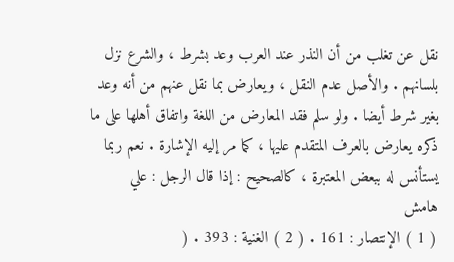نقل عن تغلب من أن النذر عند العرب وعد بشرط ، والشرع نزل بلسانهم . والأصل عدم النقل ، ويعارض بما نقل عنهم من أنه وعد بغير شرط أيضا . ولو سلم فقد المعارض من اللغة واتفاق أهلها على ما ذكره يعارض بالعرف المتقدم عليها ، كما مر إليه الإشارة . نعم ربما يستأنس له ببعض المعتبرة ، كالصحيح : إذا قال الرجل : علي
هامش
( 1 ) الإنتصار : 161 . ( 2 ) الغنية : 393 . (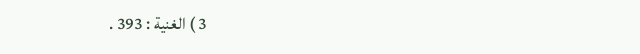3 ) الغنية : 393 .